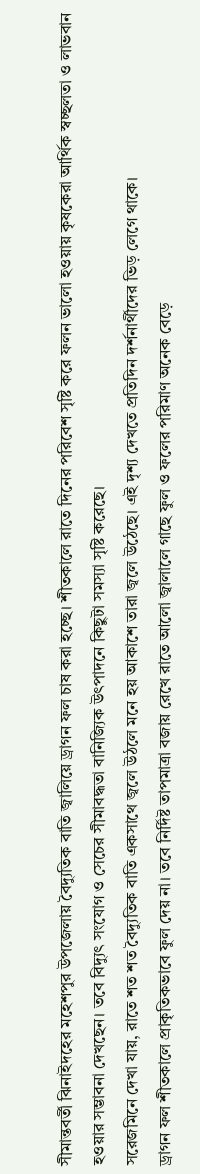সীমান্তবর্তী ঝিনাইদহের মহেশপুর উপজেলায় বৈদ্যুতিক বাতি জ্বালিয়ে ড্রাগন ফল চাষ করা হচ্ছে। শীতকালে রাতে দিনের পরিবেশ সৃষ্টি করে ফলন ভালো হওয়ায় কৃষকেরা আর্থিক স্বচ্ছলতা ও লাভবান হওয়ার সম্ভাবনা দেখছেন। তবে বিদ্যুৎ সংযোগ ও সেচের সীমাবদ্ধতা বানিজ্যিক উৎপাদনে কিছুটা সমস্যা সৃষ্টি করেছে।
সরেজমিনে দেখা যায়, রাতে শত শত বৈদ্যুতিক বাতি একসাথে জ্বলে উঠলে মনে হয় আকাশে তারা জ্বলে উঠেছে। এই দৃশ্য দেখতে প্রতিদিন দর্শনার্থীদের ভিড় লেগে থাকে।
ড্রাগন ফল শীতকালে প্রাকৃতিকভাবে ফুল দেয় না। তবে নির্দিষ্ট তাপমাত্রা বজায় রেখে রাতে আলো জ্বালালে গাছে ফুল ও ফলের পরিমাণ অনেক বেড়ে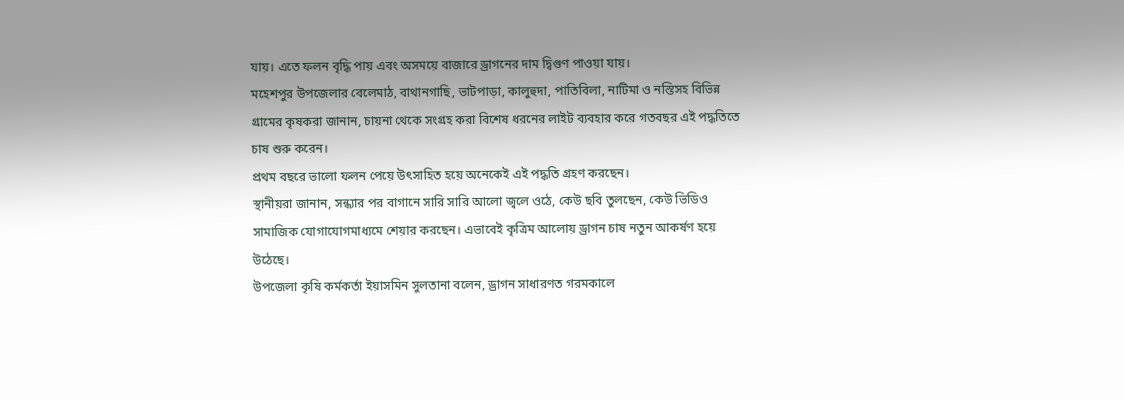যায়। এতে ফলন বৃদ্ধি পায় এবং অসময়ে বাজারে ড্রাগনের দাম দ্বিগুণ পাওয়া যায়।
মহেশপুর উপজেলার বেলেমাঠ, বাথানগাছি, ভাটপাড়া, কালুহুদা, পাতিবিলা, নাটিমা ও নস্তিসহ বিভিন্ন গ্রামের কৃষকরা জানান, চায়না থেকে সংগ্রহ করা বিশেষ ধরনের লাইট ব্যবহার করে গতবছর এই পদ্ধতিতে চাষ শুরু করেন।
প্রথম বছরে ভালো ফলন পেয়ে উৎসাহিত হয়ে অনেকেই এই পদ্ধতি গ্রহণ করছেন।
স্থানীয়রা জানান, সন্ধ্যার পর বাগানে সারি সারি আলো জ্বলে ওঠে, কেউ ছবি তুলছেন, কেউ ভিডিও সামাজিক যোগাযোগমাধ্যমে শেয়ার করছেন। এভাবেই কৃত্রিম আলোয় ড্রাগন চাষ নতুন আকর্ষণ হয়ে উঠেছে।
উপজেলা কৃষি কর্মকর্তা ইয়াসমিন সুলতানা বলেন, ড্রাগন সাধারণত গরমকালে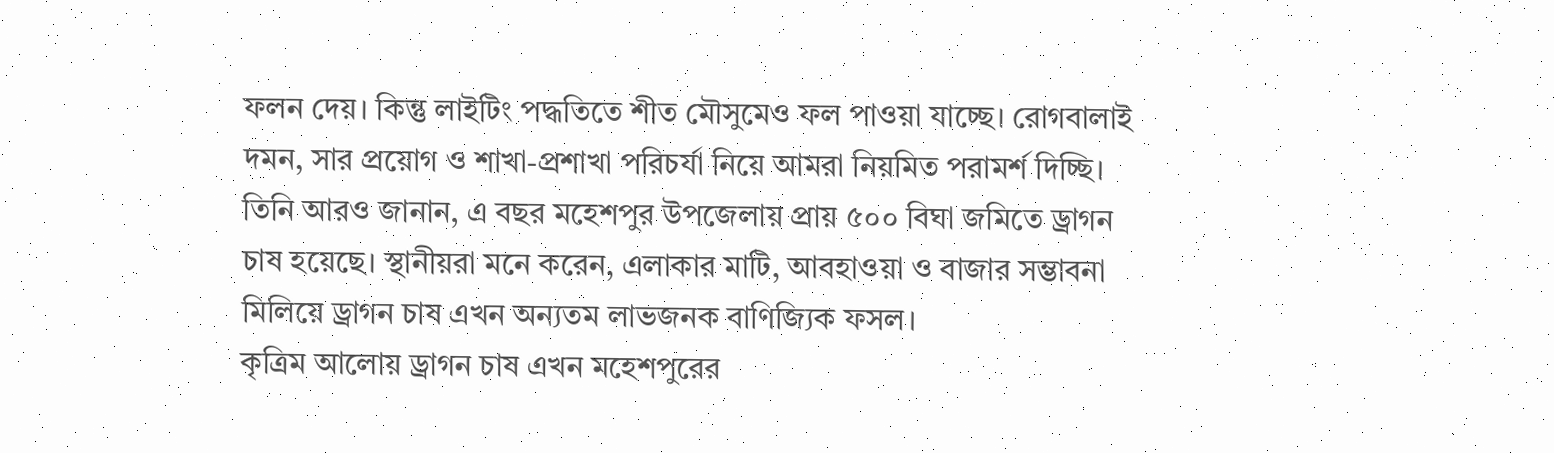ফলন দেয়। কিন্তু লাইটিং পদ্ধতিতে শীত মৌসুমেও ফল পাওয়া যাচ্ছে। রোগবালাই দমন, সার প্রয়োগ ও শাখা-প্রশাখা পরিচর্যা নিয়ে আমরা নিয়মিত পরামর্শ দিচ্ছি।
তিনি আরও জানান, এ বছর মহেশপুর উপজেলায় প্রায় ৫০০ বিঘা জমিতে ড্রাগন চাষ হয়েছে। স্থানীয়রা মনে করেন, এলাকার মাটি, আবহাওয়া ও বাজার সম্ভাবনা মিলিয়ে ড্রাগন চাষ এখন অন্যতম লাভজনক বাণিজ্যিক ফসল।
কৃত্রিম আলোয় ড্রাগন চাষ এখন মহেশপুরের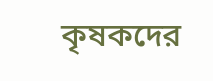কৃষকদের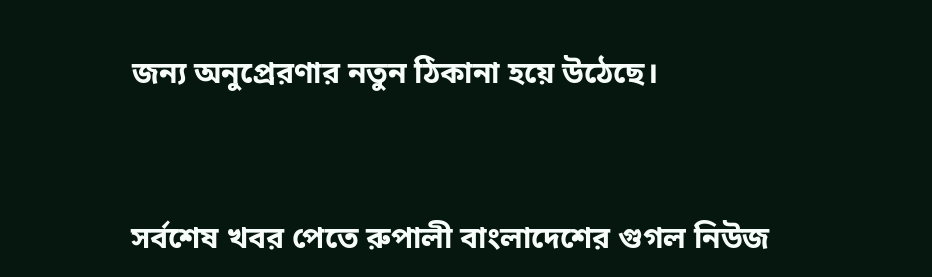জন্য অনুপ্রেরণার নতুন ঠিকানা হয়ে উঠেছে।


সর্বশেষ খবর পেতে রুপালী বাংলাদেশের গুগল নিউজ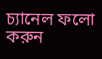চ্যানেল ফলো করুন